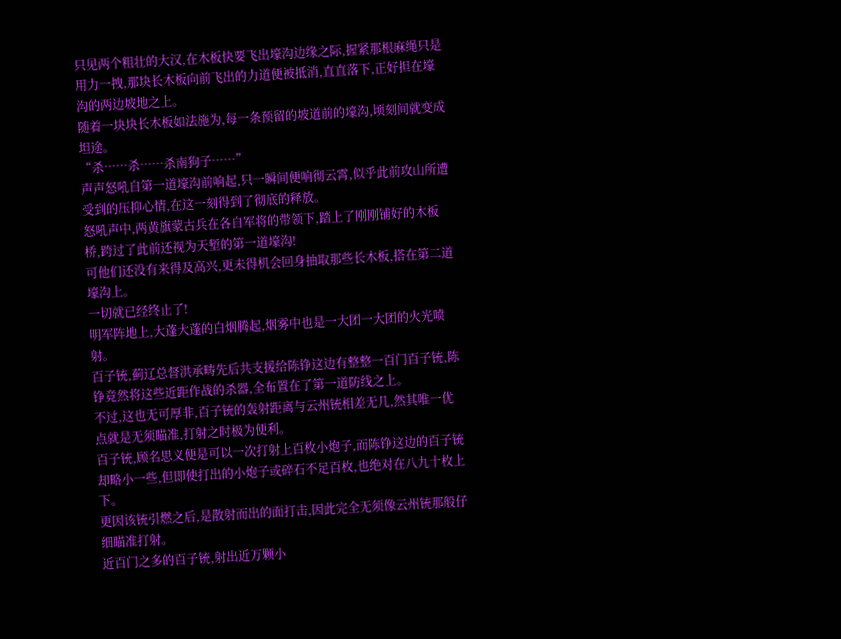只见两个粗壮的大汉,在木板快要飞出壕沟边缘之际,握紧那根麻绳只是用力一拽,那块长木板向前飞出的力道便被抵消,直直落下,正好担在壕沟的两边坡地之上。
随着一块块长木板如法施为,每一条预留的坡道前的壕沟,顷刻间就变成坦途。
“杀……杀……杀南狗子……”
声声怒吼自第一道壕沟前响起,只一瞬间便响彻云霄,似乎此前攻山所遭受到的压抑心情,在这一刻得到了彻底的释放。
怒吼声中,两黄旗蒙古兵在各自军将的带领下,踏上了刚刚铺好的木板桥,跨过了此前还视为天堑的第一道壕沟!
可他们还没有来得及高兴,更未得机会回身抽取那些长木板,搭在第二道壕沟上。
一切就已经终止了!
明军阵地上,大蓬大蓬的白烟腾起,烟雾中也是一大团一大团的火光喷射。
百子铳,蓟辽总督洪承畴先后共支援给陈铮这边有整整一百门百子铳,陈铮竟然将这些近距作战的杀器,全布置在了第一道防线之上。
不过,这也无可厚非,百子铳的轰射距离与云州铳相差无几,然其唯一优点就是无须瞄准,打射之时极为便利。
百子铳,顾名思义便是可以一次打射上百枚小炮子,而陈铮这边的百子铳却略小一些,但即使打出的小炮子或碎石不足百枚,也绝对在八九十枚上下。
更因该铳引燃之后,是散射而出的面打击,因此完全无须像云州铳那般仔细瞄准打射。
近百门之多的百子铳,射出近万颗小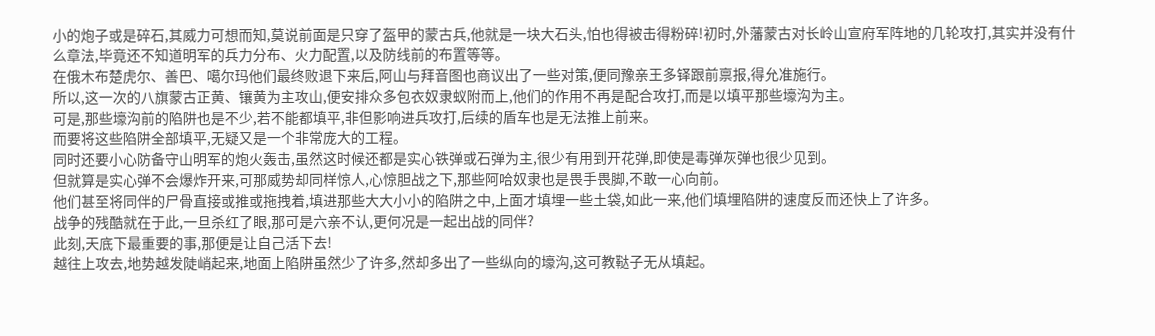小的炮子或是碎石,其威力可想而知,莫说前面是只穿了盔甲的蒙古兵,他就是一块大石头,怕也得被击得粉碎!初时,外藩蒙古对长岭山宣府军阵地的几轮攻打,其实并没有什么章法,毕竟还不知道明军的兵力分布、火力配置,以及防线前的布置等等。
在俄木布楚虎尔、善巴、噶尔玛他们最终败退下来后,阿山与拜音图也商议出了一些对策,便同豫亲王多铎跟前禀报,得允准施行。
所以,这一次的八旗蒙古正黄、镶黄为主攻山,便安排众多包衣奴隶蚁附而上,他们的作用不再是配合攻打,而是以填平那些壕沟为主。
可是,那些壕沟前的陷阱也是不少,若不能都填平,非但影响进兵攻打,后续的盾车也是无法推上前来。
而要将这些陷阱全部填平,无疑又是一个非常庞大的工程。
同时还要小心防备守山明军的炮火轰击,虽然这时候还都是实心铁弹或石弹为主,很少有用到开花弹,即使是毒弹灰弹也很少见到。
但就算是实心弹不会爆炸开来,可那威势却同样惊人,心惊胆战之下,那些阿哈奴隶也是畏手畏脚,不敢一心向前。
他们甚至将同伴的尸骨直接或推或拖拽着,填进那些大大小小的陷阱之中,上面才填埋一些土袋,如此一来,他们填埋陷阱的速度反而还快上了许多。
战争的残酷就在于此,一旦杀红了眼,那可是六亲不认,更何况是一起出战的同伴?
此刻,天底下最重要的事,那便是让自己活下去!
越往上攻去,地势越发陡峭起来,地面上陷阱虽然少了许多,然却多出了一些纵向的壕沟,这可教鞑子无从填起。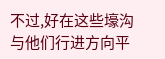不过,好在这些壕沟与他们行进方向平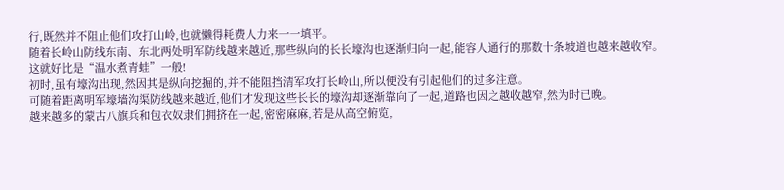行,既然并不阻止他们攻打山岭,也就懒得耗费人力来一一填平。
随着长岭山防线东南、东北两处明军防线越来越近,那些纵向的长长壕沟也逐渐归向一起,能容人通行的那数十条坡道也越来越收窄。
这就好比是“温水煮青蛙”一般!
初时,虽有壕沟出现,然因其是纵向挖掘的,并不能阻挡清军攻打长岭山,所以便没有引起他们的过多注意。
可随着距离明军壕墙沟渠防线越来越近,他们才发现这些长长的壕沟却逐渐靠向了一起,道路也因之越收越窄,然为时已晚。
越来越多的蒙古八旗兵和包衣奴隶们拥挤在一起,密密麻麻,若是从高空俯览,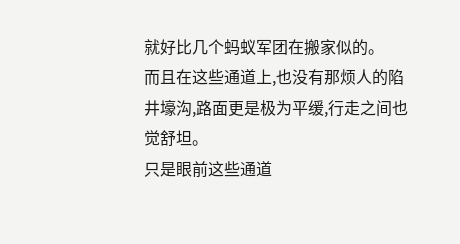就好比几个蚂蚁军团在搬家似的。
而且在这些通道上,也没有那烦人的陷井壕沟,路面更是极为平缓,行走之间也觉舒坦。
只是眼前这些通道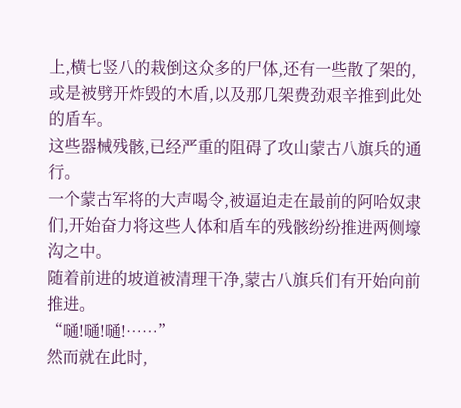上,横七竖八的栽倒这众多的尸体,还有一些散了架的,或是被劈开炸毁的木盾,以及那几架费劲艰辛推到此处的盾车。
这些器械残骸,已经严重的阻碍了攻山蒙古八旗兵的通行。
一个蒙古军将的大声喝令,被逼迫走在最前的阿哈奴隶们,开始奋力将这些人体和盾车的残骸纷纷推进两侧壕沟之中。
随着前进的坡道被清理干净,蒙古八旗兵们有开始向前推进。
“嗵!嗵!嗵!……”
然而就在此时,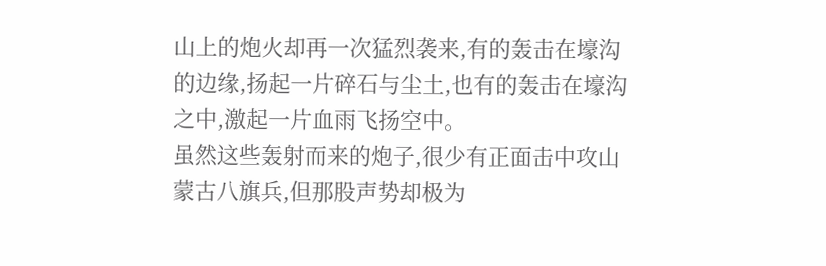山上的炮火却再一次猛烈袭来,有的轰击在壕沟的边缘,扬起一片碎石与尘土,也有的轰击在壕沟之中,激起一片血雨飞扬空中。
虽然这些轰射而来的炮子,很少有正面击中攻山蒙古八旗兵,但那股声势却极为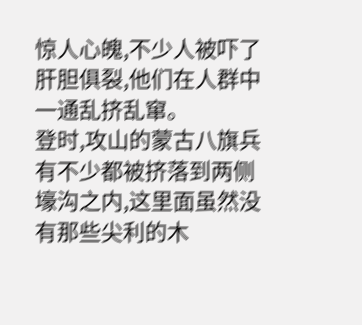惊人心魄,不少人被吓了肝胆俱裂,他们在人群中一通乱挤乱窜。
登时,攻山的蒙古八旗兵有不少都被挤落到两侧壕沟之内,这里面虽然没有那些尖利的木